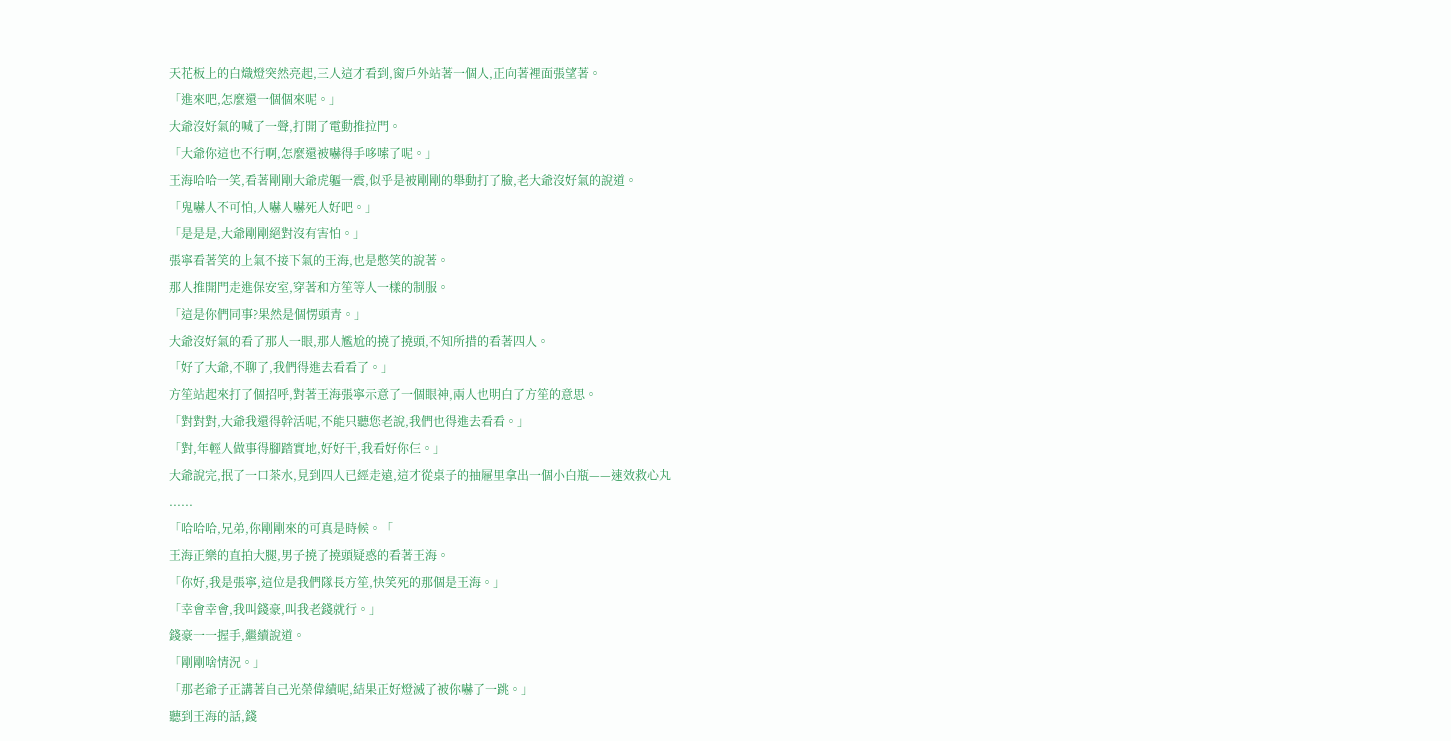天花板上的白熾燈突然亮起,三人這才看到,窗戶外站著一個人,正向著裡面張望著。
「進來吧,怎麼還一個個來呢。」
大爺沒好氣的喊了一聲,打開了電動推拉門。
「大爺你這也不行啊,怎麼還被嚇得手哆嗦了呢。」
王海哈哈一笑,看著剛剛大爺虎軀一震,似乎是被剛剛的舉動打了臉,老大爺沒好氣的說道。
「鬼嚇人不可怕,人嚇人嚇死人好吧。」
「是是是,大爺剛剛絕對沒有害怕。」
張寧看著笑的上氣不接下氣的王海,也是憋笑的說著。
那人推開門走進保安室,穿著和方笙等人一樣的制服。
「這是你們同事?果然是個愣頭青。」
大爺沒好氣的看了那人一眼,那人尷尬的撓了撓頭,不知所措的看著四人。
「好了大爺,不聊了,我們得進去看看了。」
方笙站起來打了個招呼,對著王海張寧示意了一個眼神,兩人也明白了方笙的意思。
「對對對,大爺我還得幹活呢,不能只聽您老說,我們也得進去看看。」
「對,年輕人做事得腳踏實地,好好干,我看好你仨。」
大爺說完,抿了一口茶水,見到四人已經走遠,這才從桌子的抽屜里拿出一個小白瓶——速效救心丸
......
「哈哈哈,兄弟,你剛剛來的可真是時候。「
王海正樂的直拍大腿,男子撓了撓頭疑惑的看著王海。
「你好,我是張寧,這位是我們隊長方笙,快笑死的那個是王海。」
「幸會幸會,我叫錢豪,叫我老錢就行。」
錢豪一一握手,繼續說道。
「剛剛啥情況。」
「那老爺子正講著自己光榮偉績呢,結果正好燈滅了被你嚇了一跳。」
聽到王海的話,錢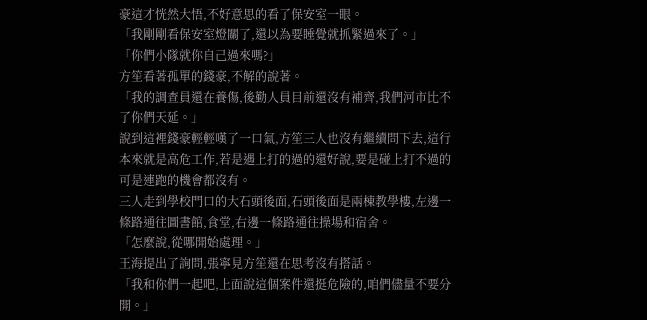豪這才恍然大悟,不好意思的看了保安室一眼。
「我剛剛看保安室燈關了,還以為要睡覺就抓緊過來了。」
「你們小隊就你自己過來嗎?」
方笙看著孤單的錢豪,不解的說著。
「我的調查員還在養傷,後勤人員目前還沒有補齊,我們河市比不了你們天延。」
說到這裡錢豪輕輕嘆了一口氣,方笙三人也沒有繼續問下去,這行本來就是高危工作,若是遇上打的過的還好說,要是碰上打不過的可是連跑的機會都沒有。
三人走到學校門口的大石頭後面,石頭後面是兩棟教學樓,左邊一條路通往圖書館,食堂,右邊一條路通往操場和宿舍。
「怎麼說,從哪開始處理。」
王海提出了詢問,張寧見方笙還在思考沒有搭話。
「我和你們一起吧,上面說這個案件還挺危險的,咱們儘量不要分開。」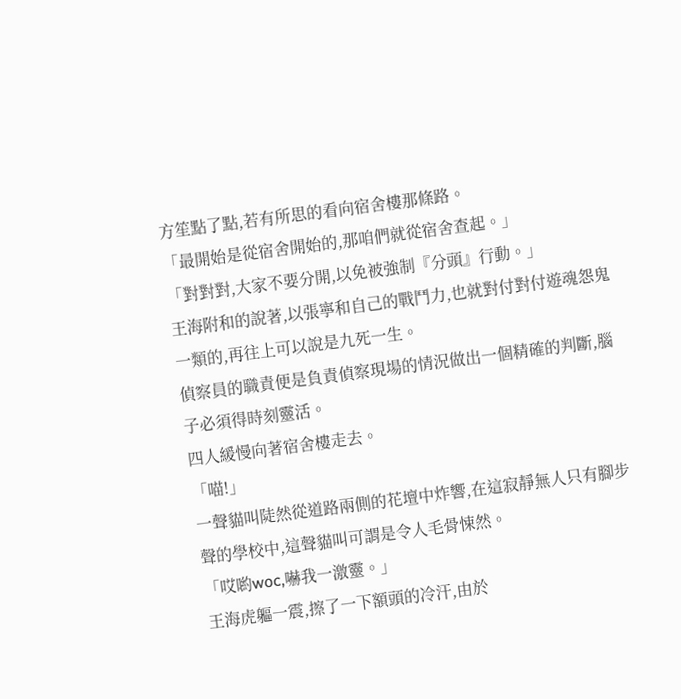方笙點了點,若有所思的看向宿舍樓那條路。
「最開始是從宿舍開始的,那咱們就從宿舍查起。」
「對對對,大家不要分開,以免被強制『分頭』行動。」
王海附和的說著,以張寧和自己的戰鬥力,也就對付對付遊魂怨鬼一類的,再往上可以說是九死一生。
偵察員的職責便是負責偵察現場的情況做出一個精確的判斷,腦子必須得時刻靈活。
四人緩慢向著宿舍樓走去。
「喵!」
一聲貓叫陡然從道路兩側的花壇中炸響,在這寂靜無人只有腳步聲的學校中,這聲貓叫可謂是令人毛骨悚然。
「哎喲woc,嚇我一激靈。」
王海虎軀一震,擦了一下額頭的冷汗,由於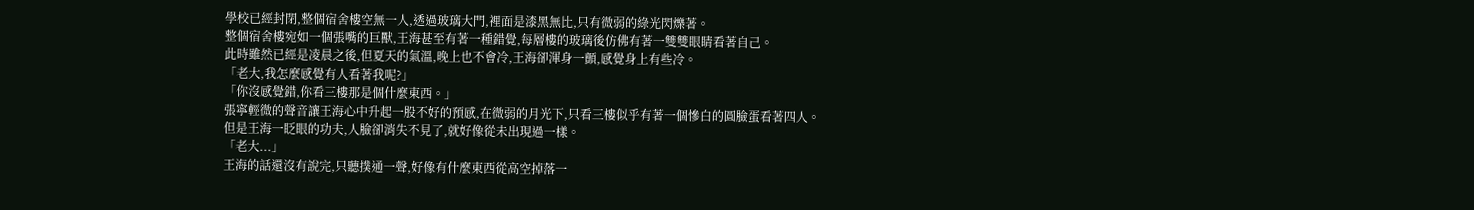學校已經封閉,整個宿舍樓空無一人,透過玻璃大門,裡面是漆黑無比,只有微弱的綠光閃爍著。
整個宿舍樓宛如一個張嘴的巨獸,王海甚至有著一種錯覺,每層樓的玻璃後仿佛有著一雙雙眼睛看著自己。
此時雖然已經是凌晨之後,但夏天的氣溫,晚上也不會冷,王海卻渾身一顫,感覺身上有些冷。
「老大,我怎麼感覺有人看著我呢?」
「你沒感覺錯,你看三樓那是個什麼東西。」
張寧輕微的聲音讓王海心中升起一股不好的預感,在微弱的月光下,只看三樓似乎有著一個慘白的圓臉蛋看著四人。
但是王海一眨眼的功夫,人臉卻消失不見了,就好像從未出現過一樣。
「老大...」
王海的話還沒有說完,只聽撲通一聲,好像有什麼東西從高空掉落一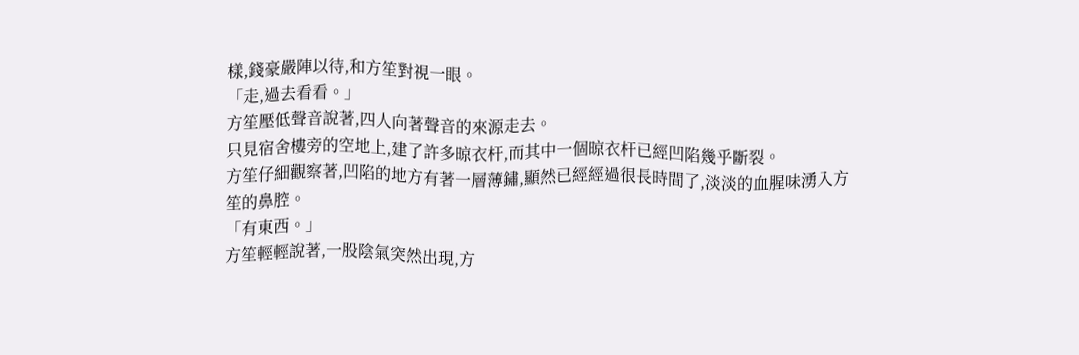樣,錢豪嚴陣以待,和方笙對視一眼。
「走,過去看看。」
方笙壓低聲音說著,四人向著聲音的來源走去。
只見宿舍樓旁的空地上,建了許多晾衣杆,而其中一個晾衣杆已經凹陷幾乎斷裂。
方笙仔細觀察著,凹陷的地方有著一層薄鏽,顯然已經經過很長時間了,淡淡的血腥味湧入方笙的鼻腔。
「有東西。」
方笙輕輕說著,一股陰氣突然出現,方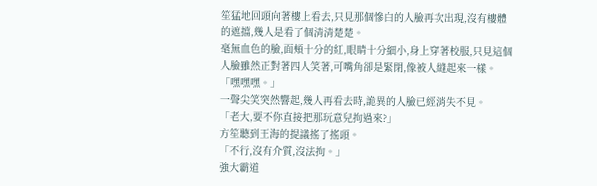笙猛地回頭向著樓上看去,只見那個慘白的人臉再次出現,沒有樓體的遮擋,幾人是看了個清清楚楚。
毫無血色的臉,面頰十分的紅,眼睛十分細小,身上穿著校服,只見這個人臉雖然正對著四人笑著,可嘴角卻是緊閉,像被人縫起來一樣。
「嘿嘿嘿。」
一聲尖笑突然響起,幾人再看去時,詭異的人臉已經消失不見。
「老大,要不你直接把那玩意兒拘過來?」
方笙聽到王海的提議搖了搖頭。
「不行,沒有介質,沒法拘。」
強大霸道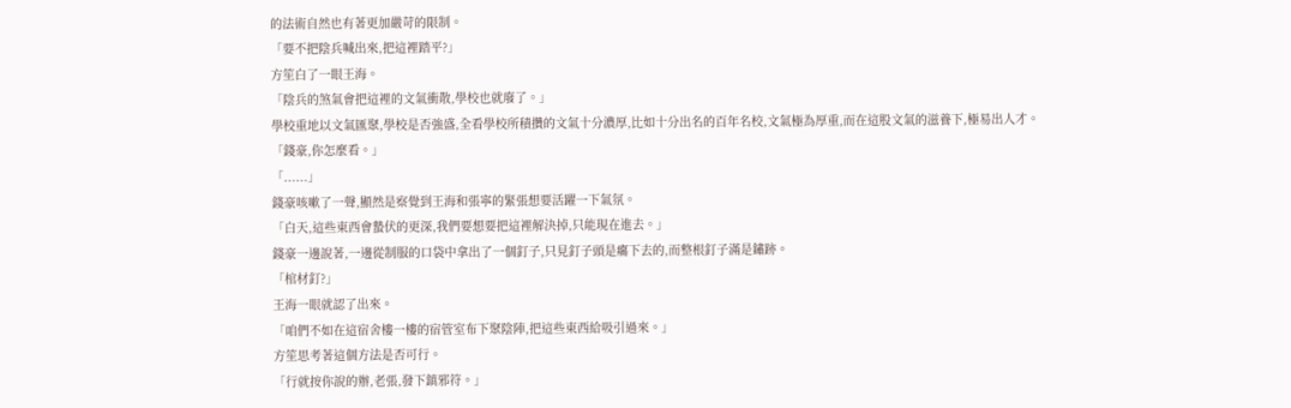的法術自然也有著更加嚴苛的限制。
「要不把陰兵喊出來,把這裡踏平?」
方笙白了一眼王海。
「陰兵的煞氣會把這裡的文氣衝散,學校也就廢了。」
學校重地以文氣匯聚,學校是否強盛,全看學校所積攢的文氣十分濃厚,比如十分出名的百年名校,文氣極為厚重,而在這股文氣的滋養下,極易出人才。
「錢豪,你怎麼看。」
「......」
錢豪咳嗽了一聲,顯然是察覺到王海和張寧的緊張想要活躍一下氣氛。
「白天,這些東西會蟄伏的更深,我們要想要把這裡解決掉,只能現在進去。」
錢豪一邊說著,一邊從制服的口袋中拿出了一個釘子,只見釘子頭是癟下去的,而整根釘子滿是鏽跡。
「棺材釘?」
王海一眼就認了出來。
「咱們不如在這宿舍樓一樓的宿管室布下聚陰陣,把這些東西給吸引過來。」
方笙思考著這個方法是否可行。
「行就按你說的辦,老張,發下鎮邪符。」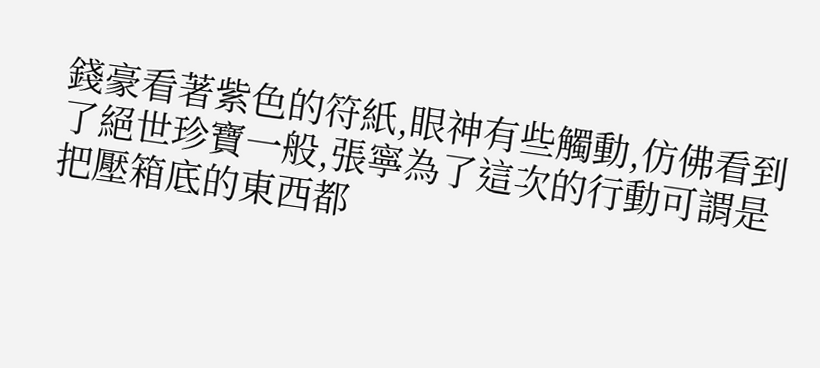錢豪看著紫色的符紙,眼神有些觸動,仿佛看到了絕世珍寶一般,張寧為了這次的行動可謂是把壓箱底的東西都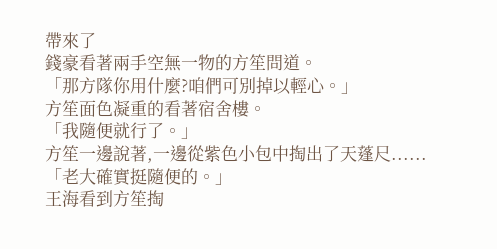帶來了
錢豪看著兩手空無一物的方笙問道。
「那方隊你用什麼?咱們可別掉以輕心。」
方笙面色凝重的看著宿舍樓。
「我隨便就行了。」
方笙一邊說著,一邊從紫色小包中掏出了天蓬尺......
「老大確實挺隨便的。」
王海看到方笙掏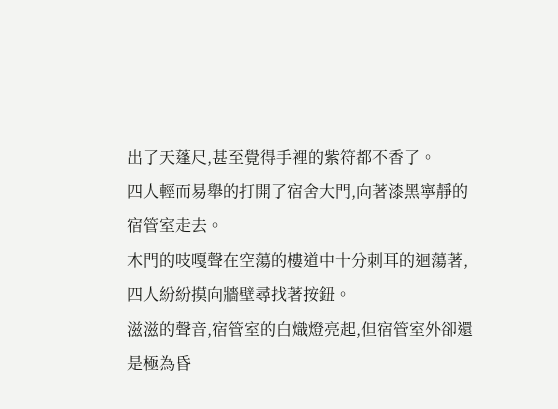出了天蓬尺,甚至覺得手裡的紫符都不香了。
四人輕而易舉的打開了宿舍大門,向著漆黑寧靜的宿管室走去。
木門的吱嘎聲在空蕩的樓道中十分刺耳的迴蕩著,四人紛紛摸向牆壁尋找著按鈕。
滋滋的聲音,宿管室的白熾燈亮起,但宿管室外卻還是極為昏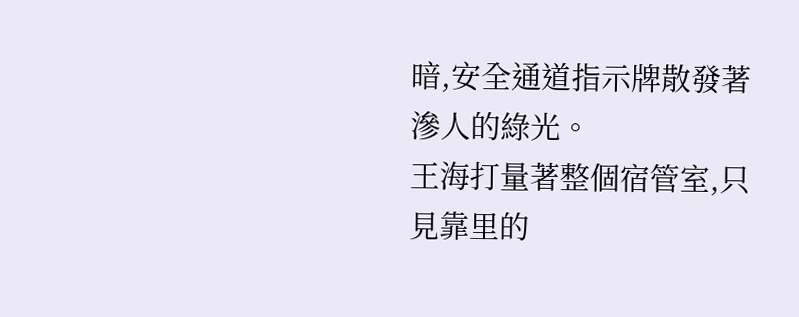暗,安全通道指示牌散發著滲人的綠光。
王海打量著整個宿管室,只見靠里的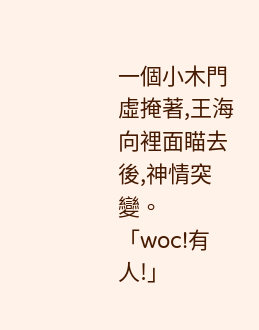一個小木門虛掩著,王海向裡面瞄去後,神情突變。
「woc!有人!」